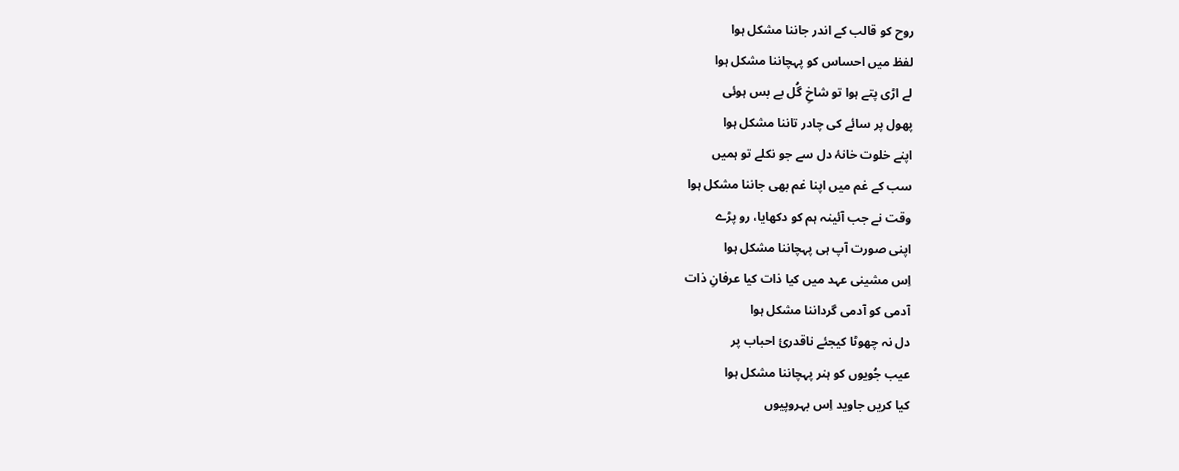روح کو قالب کے اندر جاننا مشکل ہوا
لفظ میں احساس کو پہچاننا مشکل ہوا
لے اڑی پتے ہوا تو شاخِ گُل بے بس ہوئی
پھول پر سائے کی چادر تاننا مشکل ہوا
اپنے خلوت خانۂ دل سے جو نکلے تو ہمیں
سب کے غم میں اپنا غم بھی جاننا مشکل ہوا
وقت نے جب آئینہ ہم کو دکھایا، رو پڑے
اپنی صورت آپ ہی پہچاننا مشکل ہوا
اِس مشینی عہد میں کیا ذات کیا عرفانِ ذات
آدمی کو آدمی گرداننا مشکل ہوا
دل نہ چھوٹا کیجئے ناقدرئ احباب پر
عیب جُویوں کو ہنر پہچاننا مشکل ہوا
کیا کریں جاوید اِس بہروپیوں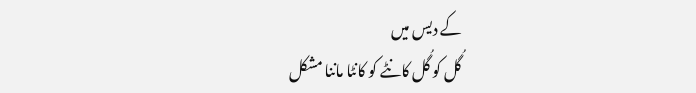کے دیس میں
گُل کو گُل کانٹے کو کانٹا ماننا مشکل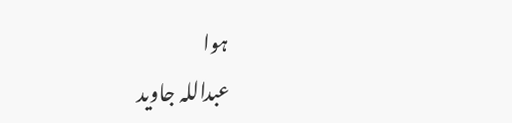ہوا
عبداللہ جاوید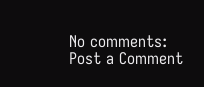No comments:
Post a Comment